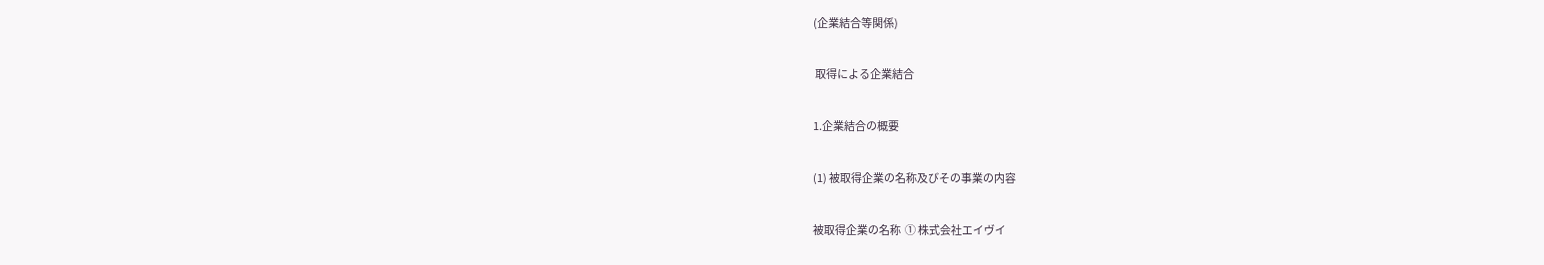(企業結合等関係)

 取得による企業結合

1.企業結合の概要

(1) 被取得企業の名称及びその事業の内容

被取得企業の名称  ① 株式会社エイヴイ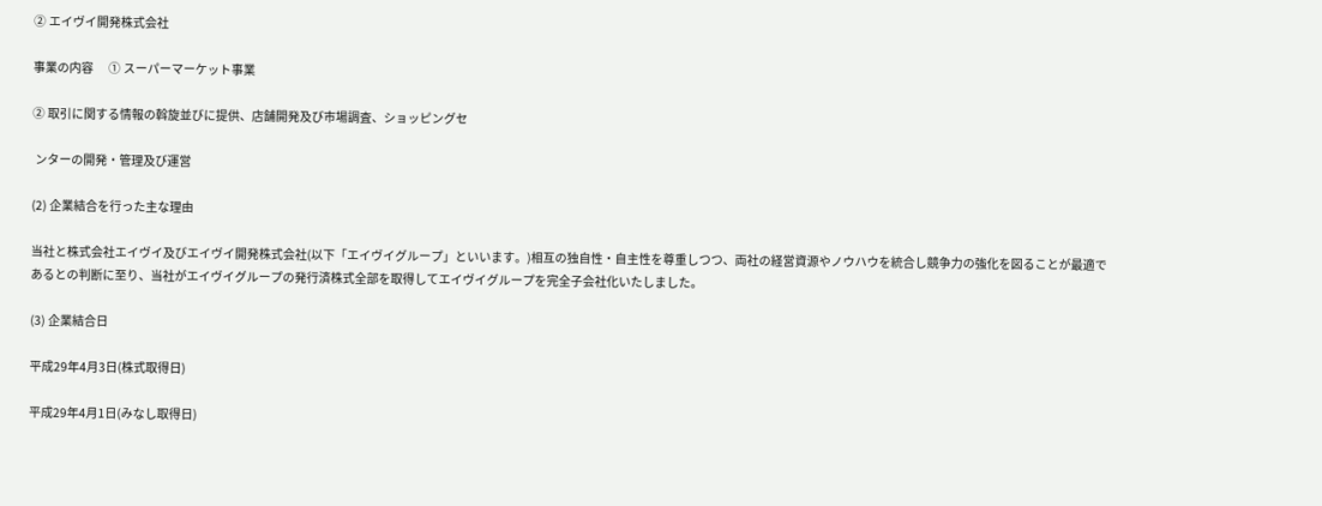② エイヴイ開発株式会社

事業の内容     ① スーパーマーケット事業

② 取引に関する情報の斡旋並びに提供、店舗開発及び市場調査、ショッピングセ

 ンターの開発・管理及び運営

(2) 企業結合を行った主な理由

当社と株式会社エイヴイ及びエイヴイ開発株式会社(以下「エイヴイグループ」といいます。)相互の独自性・自主性を尊重しつつ、両社の経営資源やノウハウを統合し競争力の強化を図ることが最適であるとの判断に至り、当社がエイヴイグループの発行済株式全部を取得してエイヴイグループを完全子会社化いたしました。

(3) 企業結合日

平成29年4月3日(株式取得日)

平成29年4月1日(みなし取得日)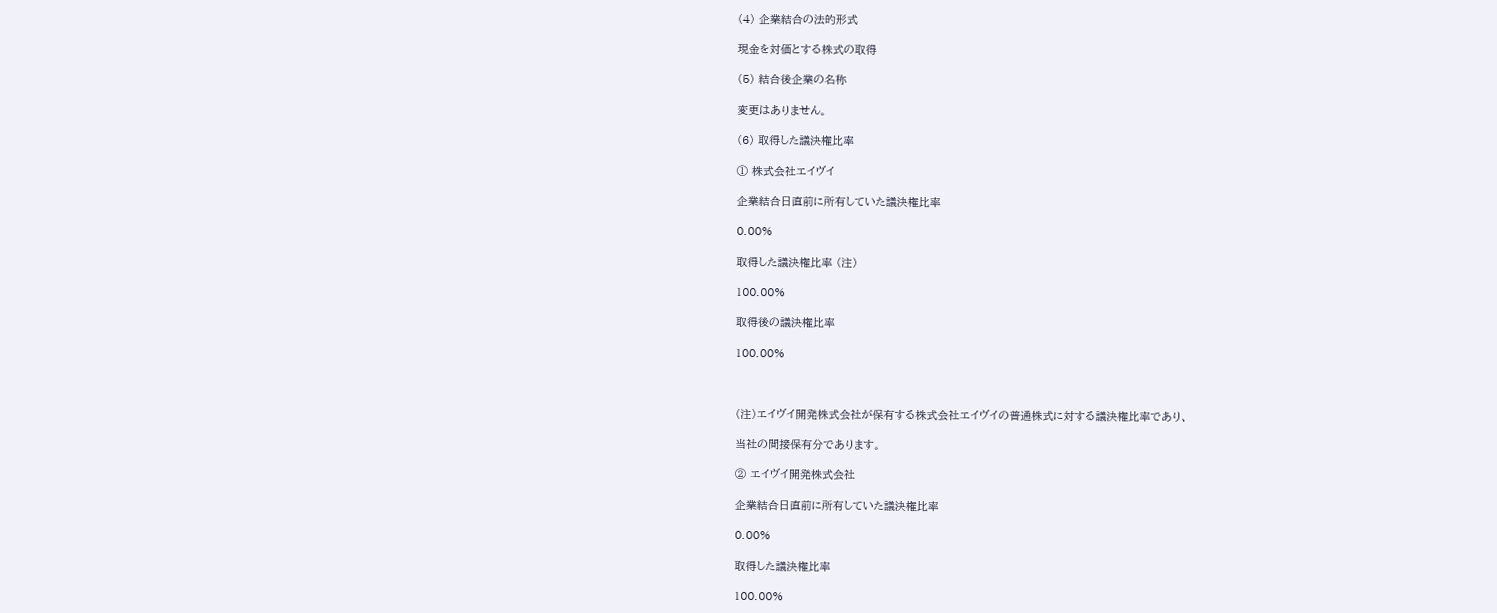(4) 企業結合の法的形式

現金を対価とする株式の取得

(5) 結合後企業の名称

変更はありません。

(6) 取得した議決権比率

① 株式会社エイヴイ

企業結合日直前に所有していた議決権比率

0.00%

取得した議決権比率 (注)

100.00%

取得後の議決権比率

100.00%



(注)エイヴイ開発株式会社が保有する株式会社エイヴイの普通株式に対する議決権比率であり、

当社の間接保有分であります。

② エイヴイ開発株式会社

企業結合日直前に所有していた議決権比率

0.00%

取得した議決権比率

100.00%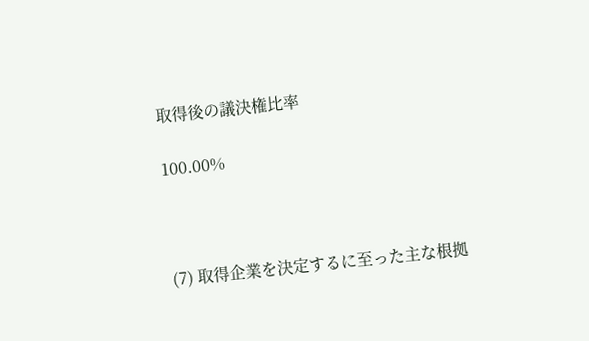取得後の議決権比率

100.00%



(7) 取得企業を決定するに至った主な根拠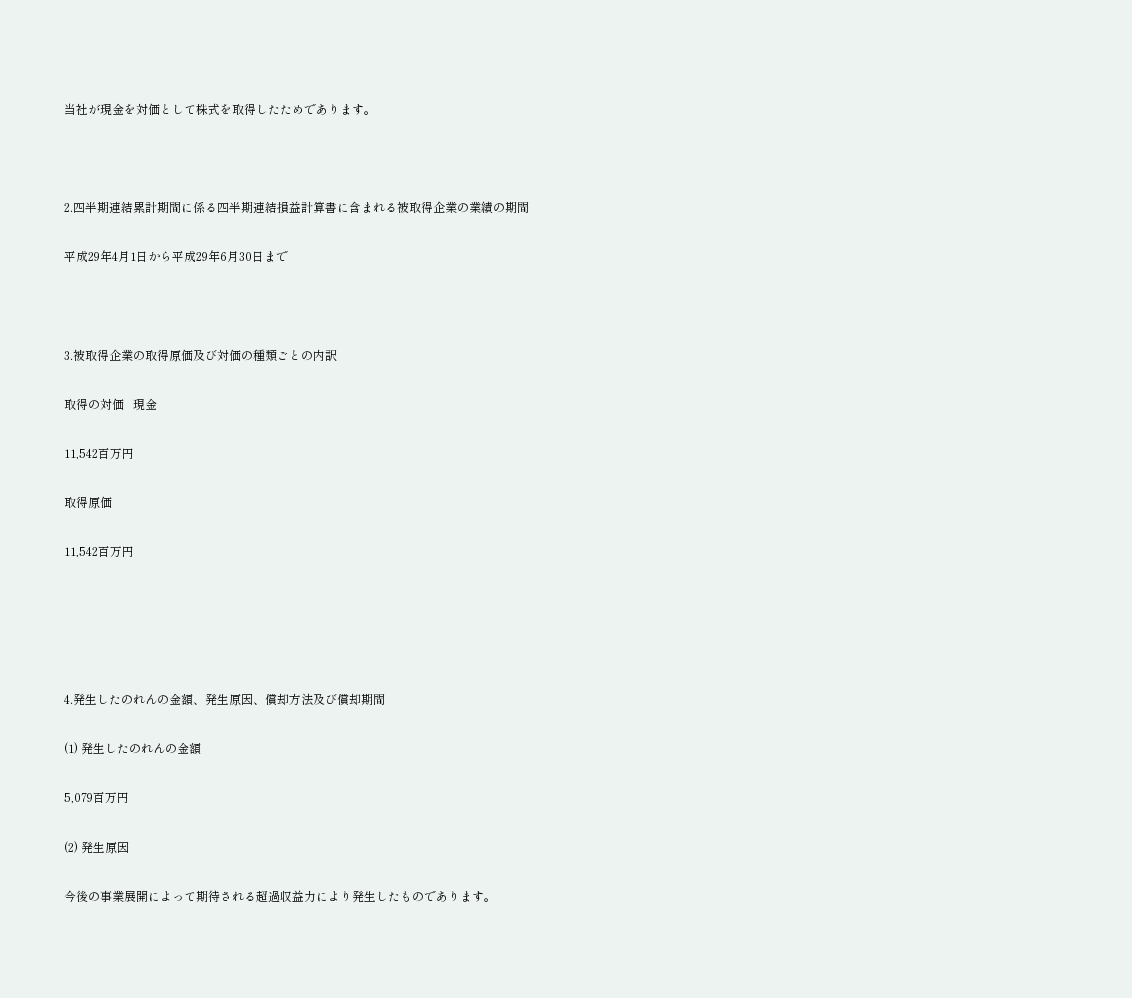当社が現金を対価として株式を取得したためであります。



2.四半期連結累計期間に係る四半期連結損益計算書に含まれる被取得企業の業績の期間

平成29年4月1日から平成29年6月30日まで



3.被取得企業の取得原価及び対価の種類ごとの内訳

取得の対価   現金

11,542百万円

取得原価

11,542百万円





4.発生したのれんの金額、発生原因、償却方法及び償却期間

(1) 発生したのれんの金額

5,079百万円

(2) 発生原因

今後の事業展開によって期待される超過収益力により発生したものであります。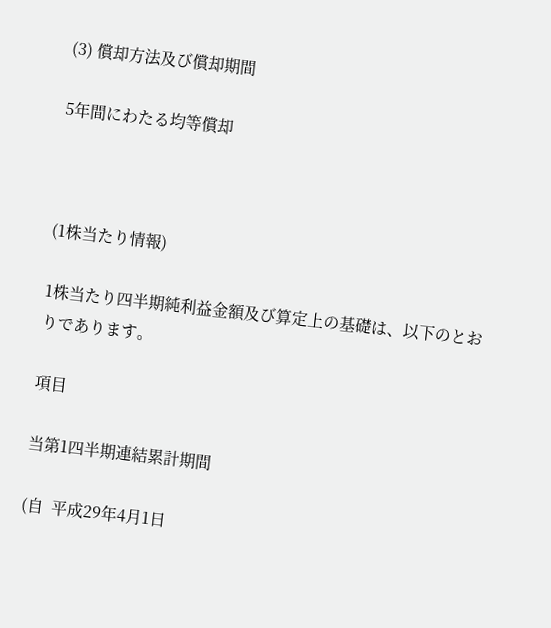(3) 償却方法及び償却期間

5年間にわたる均等償却



(1株当たり情報)

1株当たり四半期純利益金額及び算定上の基礎は、以下のとおりであります。

項目

当第1四半期連結累計期間

(自  平成29年4月1日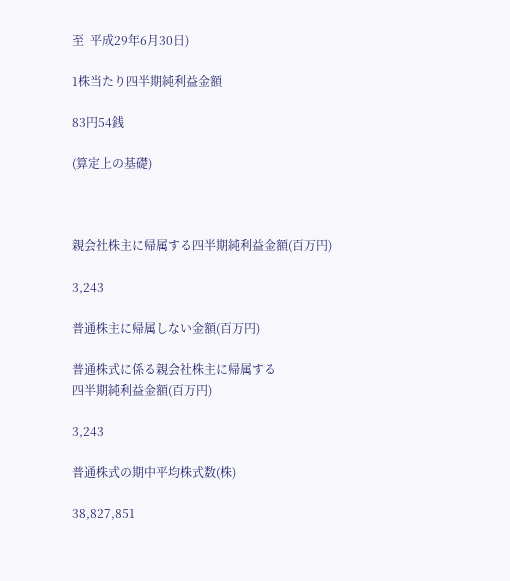至  平成29年6月30日)

1株当たり四半期純利益金額

83円54銭

(算定上の基礎)



親会社株主に帰属する四半期純利益金額(百万円)

3,243

普通株主に帰属しない金額(百万円)

普通株式に係る親会社株主に帰属する
四半期純利益金額(百万円)

3,243

普通株式の期中平均株式数(株)

38,827,851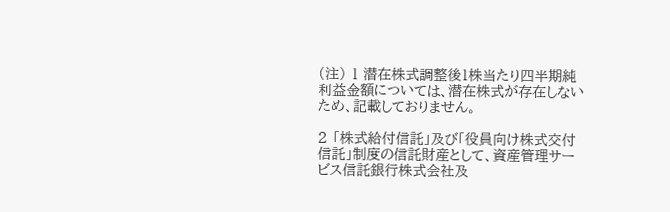(注) 1 潜在株式調整後1株当たり四半期純利益金額については、潜在株式が存在しないため、記載しておりません。

2 「株式給付信託」及び「役員向け株式交付信託」制度の信託財産として、資産管理サービス信託銀行株式会社及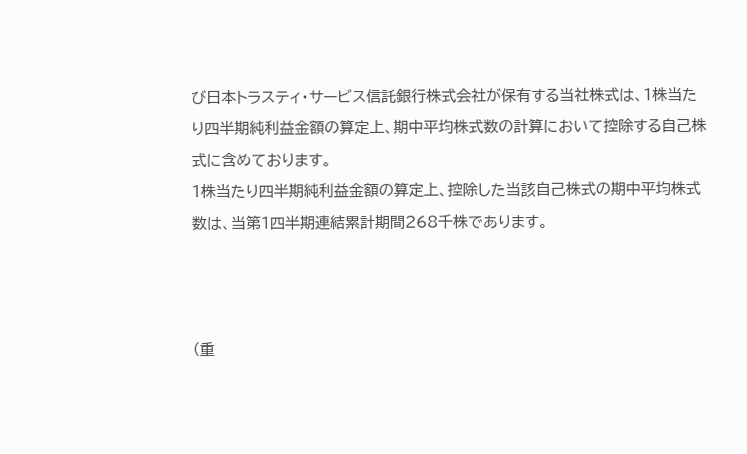び日本トラスティ・サービス信託銀行株式会社が保有する当社株式は、1株当たり四半期純利益金額の算定上、期中平均株式数の計算において控除する自己株式に含めております。
1株当たり四半期純利益金額の算定上、控除した当該自己株式の期中平均株式数は、当第1四半期連結累計期間268千株であります。



(重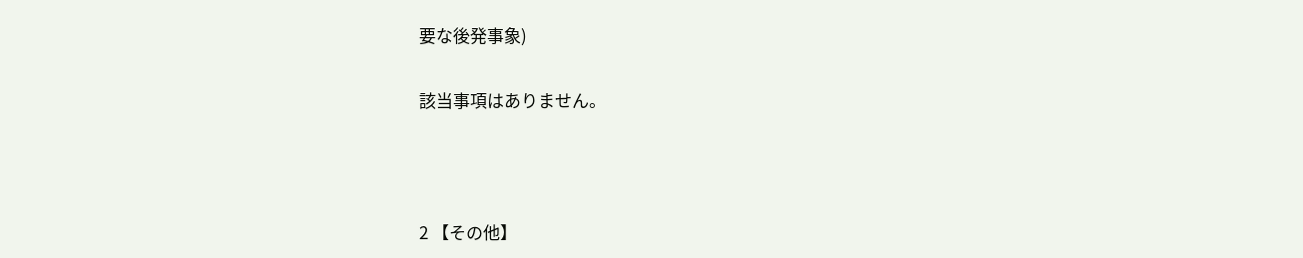要な後発事象)

該当事項はありません。



2 【その他】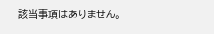該当事項はありません。